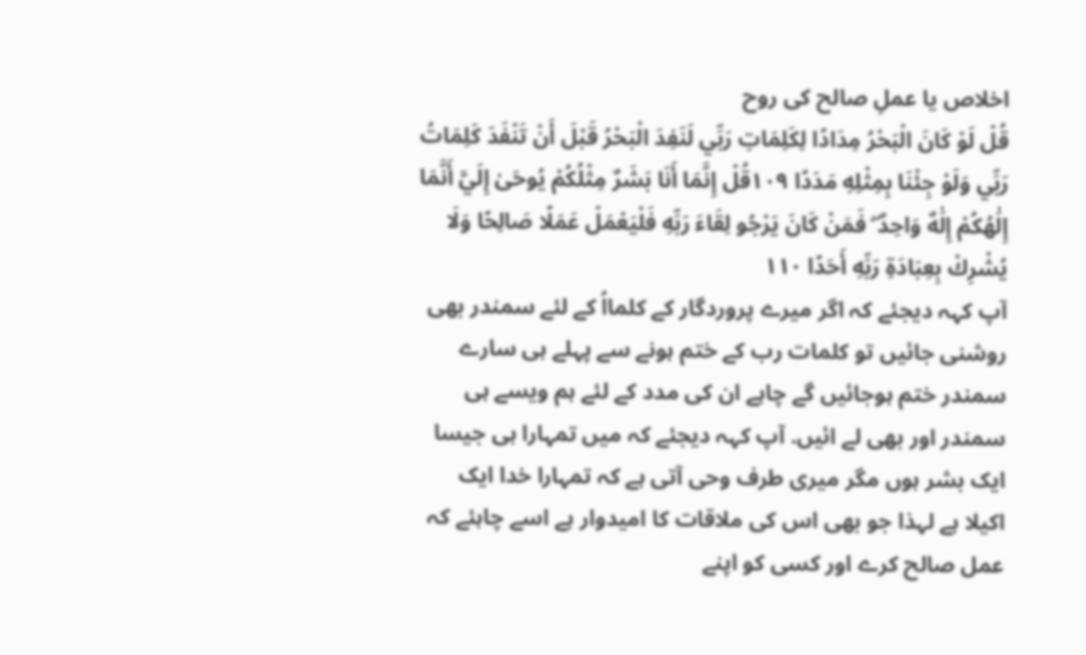اخلاص یا عملِ صالح کی روح
قُلْ لَوْ كَانَ الْبَحْرُ مِدَادًا لِكَلِمَاتِ رَبِّي لَنَفِدَ الْبَحْرُ قَبْلَ أَنْ تَنْفَدَ كَلِمَاتُ رَبِّي وَلَوْ جِئْنَا بِمِثْلِهِ مَدَدًا ۱۰۹قُلْ إِنَّمَا أَنَا بَشَرٌ مِثْلُكُمْ يُوحَىٰ إِلَيَّ أَنَّمَا إِلَٰهُكُمْ إِلَٰهٌ وَاحِدٌ ۖ فَمَنْ كَانَ يَرْجُو لِقَاءَ رَبِّهِ فَلْيَعْمَلْ عَمَلًا صَالِحًا وَلَا يُشْرِكْ بِعِبَادَةِ رَبِّهِ أَحَدًا ۱۱۰
آپ کہہ دیجئے کہ اگر میرے پروردگار کے کلمااُ کے لئے سمندر بھی روشنی جائیں تو کلمات رب کے ختم ہونے سے پہلے ہی سارے سمندر ختم ہوجائیں گے چاہے ان کی مدد کے لئے ہم ویسے ہی سمندر اور بھی لے ائیں. آپ کہہ دیجئے کہ میں تمہارا ہی جیسا ایک بشر ہوں مگر میری طرف وحی آتی ہے کہ تمہارا خدا ایک اکیلا ہے لہذا جو بھی اس کی ملاقات کا امیدوار ہے اسے چاہئے کہ عمل صالح کرے اور کسی کو اپنے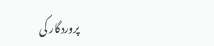پروردگار کی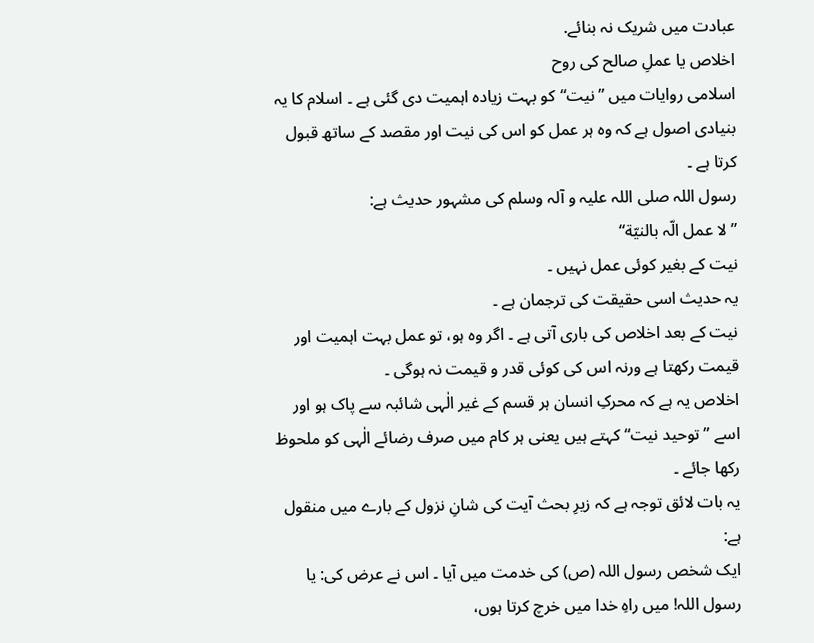عبادت میں شریک نہ بنائے.
اخلاص یا عملِ صالح کی روح
اسلامی روایات میں ”نیت“کو بہت زیادہ اہمیت دی گئی ہے ۔ اسلام کا یہ بنیادی اصول ہے کہ وہ ہر عمل کو اس کی نیت اور مقصد کے ساتھ قبول کرتا ہے ۔
رسول اللہ صلی اللہ علیہ و آلہ وسلم کی مشہور حدیث ہے:
”لا عمل الّہ بالنیّة“
نیت کے بغیر کوئی عمل نہیں ۔
یہ حدیث اسی حقیقت کی ترجمان ہے ۔
نیت کے بعد اخلاص کی باری آتی ہے ۔ اگر وہ ہو، تو عمل بہت اہمیت اور قیمت رکھتا ہے ورنہ اس کی کوئی قدر و قیمت نہ ہوگی ۔
اخلاص یہ ہے کہ محرکِ انسان ہر قسم کے غیر الٰہی شائبہ سے پاک ہو اور اسے ”توحید نیت“کہتے ہیں یعنی ہر کام میں صرف رضائے الٰہی کو ملحوظ رکھا جائے ۔
یہ بات لائق توجہ ہے کہ زیرِ بحث آیت کی شانِ نزول کے بارے میں منقول ہے:
ایک شخص رسول اللہ (ص) کی خدمت میں آیا ۔ اس نے عرض کی: یا رسول اللہ! میں راہِ خدا میں خرچ کرتا ہوں،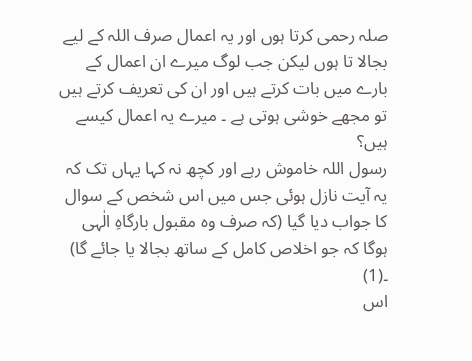صلہ رحمی کرتا ہوں اور یہ اعمال صرف اللہ کے لیے بجالا تا ہوں لیکن جب لوگ میرے ان اعمال کے بارے میں بات کرتے ہیں اور ان کی تعریف کرتے ہیں تو مجھے خوشی ہوتی ہے ۔ میرے یہ اعمال کیسے ہیں؟
رسول اللہ خاموش رہے اور کچھ نہ کہا یہاں تک کہ یہ آیت نازل ہوئی جس میں اس شخص کے سوال کا جواب دیا گیا (کہ صرف وہ مقبول بارگاہِ الٰہی ہوگا کہ جو اخلاص کامل کے ساتھ بجالا یا جائے گا) ۔(1)
اس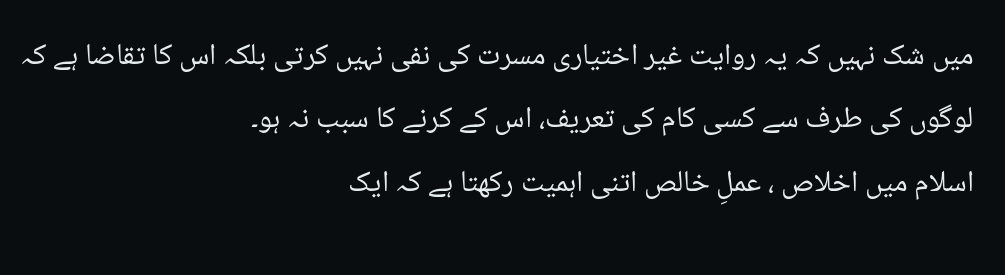میں شک نہیں کہ یہ روایت غیر اختیاری مسرت کی نفی نہیں کرتی بلکہ اس کا تقاضا ہے کہ لوگوں کی طرف سے کسی کام کی تعریف، اس کے کرنے کا سبب نہ ہو۔
اسلام میں اخلاص ، عملِ خالص اتنی اہمیت رکھتا ہے کہ ایک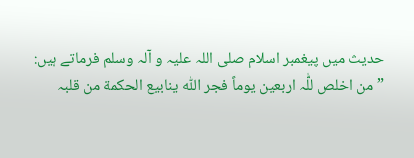حدیث میں پیغمبر اسلام صلی اللہ علیہ و آلہ وسلم فرماتے ہیں:
”من اخلص للّٰہ اربعین یوماً فجر اللّٰہ ینابیع الحکمة من قلبہ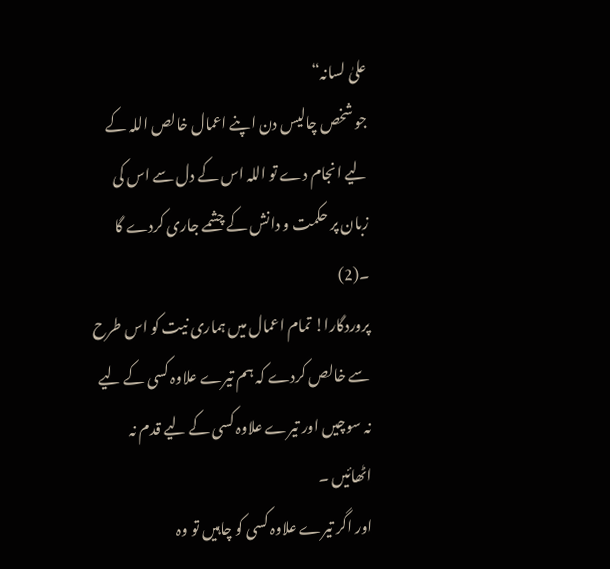علیٰ لسانہ“
جو شخص چالیس دن اپنے اعمال خالص اللہ کے لیے انجام دے تو اللہ اس کے دل سے اس کی زبان پر حکمت و دانش کے چشمے جاری کردے گا ۔(2)
پروردگارا! تمام اعمال میں ہماری نیت کو اس طرح سے خالص کردے کہ ہم تیرے علاوہ کسی کے لیے نہ سوچیں اور تیرے علاوہ کسی کے لیے قدم نہ اٹھائیں ۔
اور اگر تیرے علاوہ کسی کو چاہیں تو وہ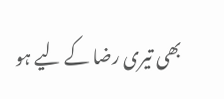بھی تیری رضا کے لیے ہو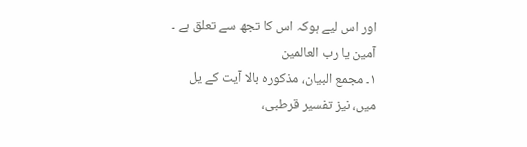اور اس لیے ہوکہ اس کا تجھ سے تعلق ہے ۔
آمین یا رب العالمین
۱۔ مجمع البیان، مذکورہ بالا آیت کے یل میں، نیز تفسیر قرطبی،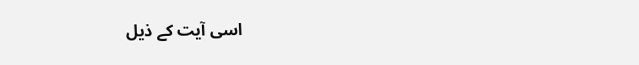اسی آیت کے ذیل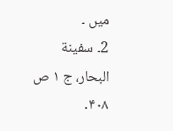میں ۔
2۔ سفینة البحار، ج ۱ ص ۴۰۸․